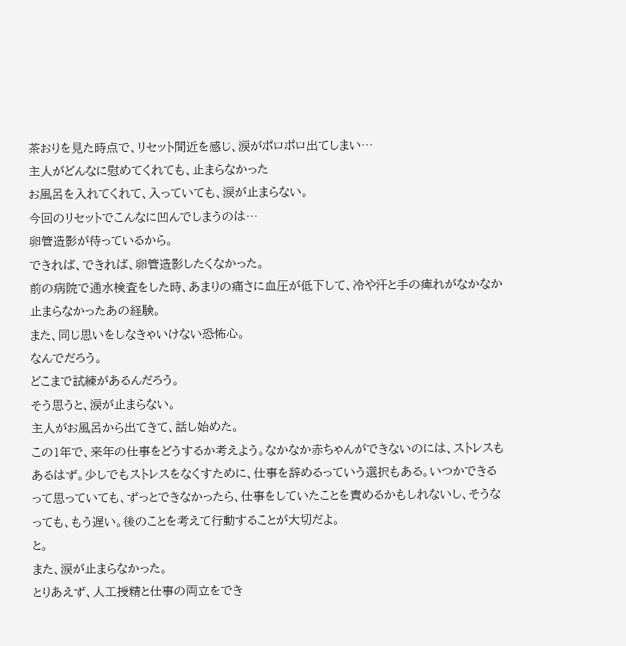茶おりを見た時点で、リセット間近を感じ、涙がポロポロ出てしまい…
主人がどんなに慰めてくれても、止まらなかった
お風呂を入れてくれて、入っていても、涙が止まらない。
今回のリセットでこんなに凹んでしまうのは…
卵管造影が待っているから。
できれば、できれば、卵管造影したくなかった。
前の病院で通水検査をした時、あまりの痛さに血圧が低下して、冷や汗と手の痺れがなかなか止まらなかったあの経験。
また、同じ思いをしなきゃいけない恐怖心。
なんでだろう。
どこまで試練があるんだろう。
そう思うと、涙が止まらない。
主人がお風呂から出てきて、話し始めた。
この1年で、来年の仕事をどうするか考えよう。なかなか赤ちゃんができないのには、ストレスもあるはず。少しでもストレスをなくすために、仕事を辞めるっていう選択もある。いつかできるって思っていても、ずっとできなかったら、仕事をしていたことを責めるかもしれないし、そうなっても、もう遅い。後のことを考えて行動することが大切だよ。
と。
また、涙が止まらなかった。
とりあえず、人工授精と仕事の両立をでき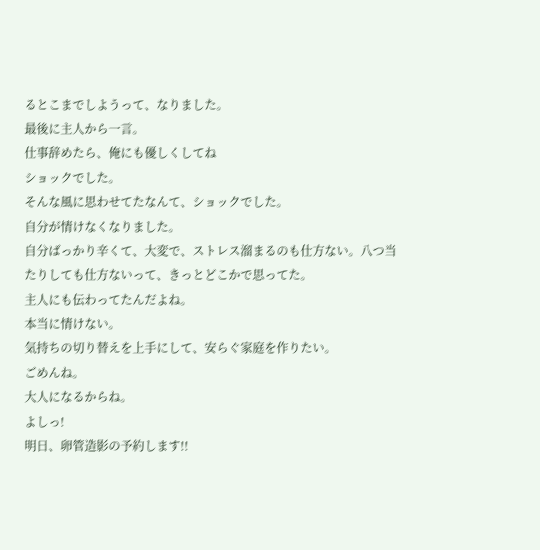るとこまでしようって、なりました。
最後に主人から一言。
仕事辞めたら、俺にも優しくしてね
ショックでした。
そんな風に思わせてたなんて、ショックでした。
自分が情けなくなりました。
自分ばっかり辛くて、大変で、ストレス溜まるのも仕方ない。八つ当たりしても仕方ないって、きっとどこかで思ってた。
主人にも伝わってたんだよね。
本当に情けない。
気持ちの切り替えを上手にして、安らぐ家庭を作りたい。
ごめんね。
大人になるからね。
よしっ!
明日、卵管造影の予約します!!